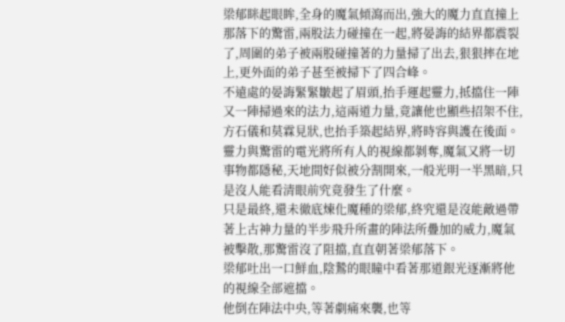梁郁眯起眼眸,全身的魔氣傾瀉而出,強大的魔力直直撞上那落下的驚雷,兩股法力碰撞在一起,將晏誨的結界都震裂了,周圍的弟子被兩股碰撞著的力量掃了出去,狠狠摔在地上,更外面的弟子甚至被掃下了四合峰。
不遠處的晏誨緊緊皺起了眉頭,抬手運起靈力,抵擋住一陣又一陣掃過來的法力,這兩道力量,竟讓他也顯些招架不住,方石儀和莫霖見狀,也抬手築起結界,將時容與護在後面。
靈力與驚雷的電光將所有人的視線都剝奪,魔氣又將一切事物都隱秘,天地間好似被分割開來,一般光明一半黑暗,只是沒人能看清眼前究竟發生了什麼。
只是最終,還未徹底煉化魔種的梁郁,終究還是沒能敵過帶著上古神力量的半步飛升所畫的陣法所疊加的威力,魔氣被擊散,那驚雷沒了阻擋,直直朝著梁郁落下。
梁郁吐出一口鮮血,陰鷙的眼瞳中看著那道銀光逐漸將他的視線全部遮擋。
他倒在陣法中央,等著劇痛來襲,也等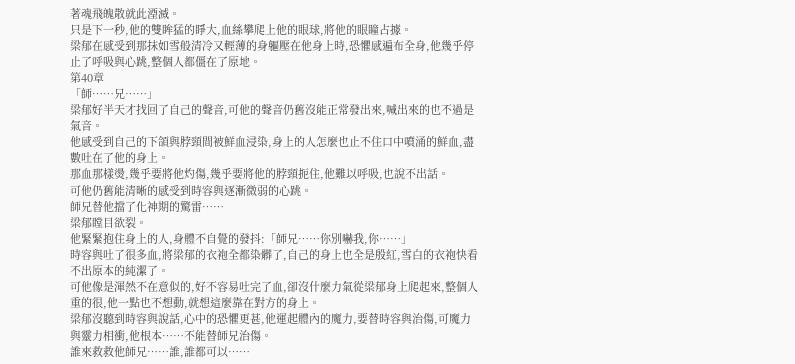著魂飛魄散就此湮滅。
只是下一秒,他的雙眸猛的睜大,血絲攀爬上他的眼球,將他的眼瞳占據。
梁郁在感受到那抹如雪般清冷又輕薄的身軀壓在他身上時,恐懼感遍布全身,他幾乎停止了呼吸與心跳,整個人都僵在了原地。
第40章
「師……兄……」
梁郁好半天才找回了自己的聲音,可他的聲音仍舊沒能正常發出來,喊出來的也不過是氣音。
他感受到自己的下頜與脖頸間被鮮血浸染,身上的人怎麼也止不住口中噴涌的鮮血,盡數吐在了他的身上。
那血那樣燙,幾乎要將他灼傷,幾乎要將他的脖頸扼住,他難以呼吸,也說不出話。
可他仍舊能清晰的感受到時容與逐漸微弱的心跳。
師兄替他擋了化神期的驚雷……
梁郁瞠目欲裂。
他緊緊抱住身上的人,身體不自覺的發抖:「師兄……你別嚇我,你……」
時容與吐了很多血,將梁郁的衣袍全都染髒了,自己的身上也全是殷紅,雪白的衣袍快看不出原本的純潔了。
可他像是渾然不在意似的,好不容易吐完了血,卻沒什麼力氣從梁郁身上爬起來,整個人重的很,他一點也不想動,就想這麼靠在對方的身上。
梁郁沒聽到時容與說話,心中的恐懼更甚,他運起體內的魔力,要替時容與治傷,可魔力與靈力相衝,他根本……不能替師兄治傷。
誰來救救他師兄……誰,誰都可以……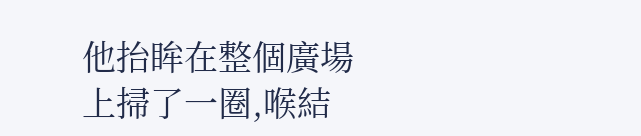他抬眸在整個廣場上掃了一圈,喉結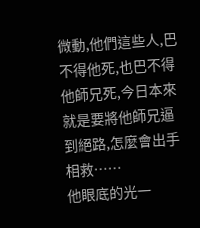微動,他們這些人,巴不得他死,也巴不得他師兄死,今日本來就是要將他師兄逼到絕路,怎麼會出手相救……
他眼底的光一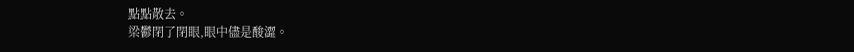點點散去。
梁鬱閉了閉眼,眼中儘是酸澀。